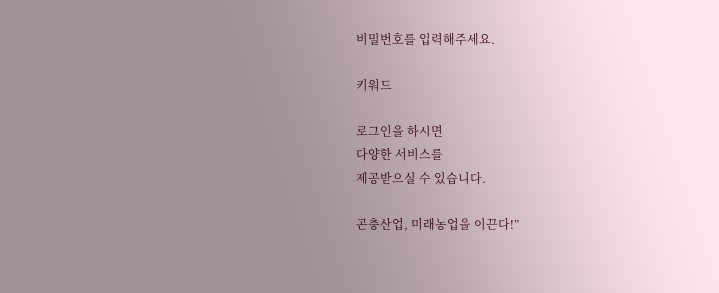비밀번호를 입력해주세요.

키워드

로그인을 하시면
다양한 서비스를
제공받으실 수 있습니다.

곤충산업, 미래농업을 이끈다!”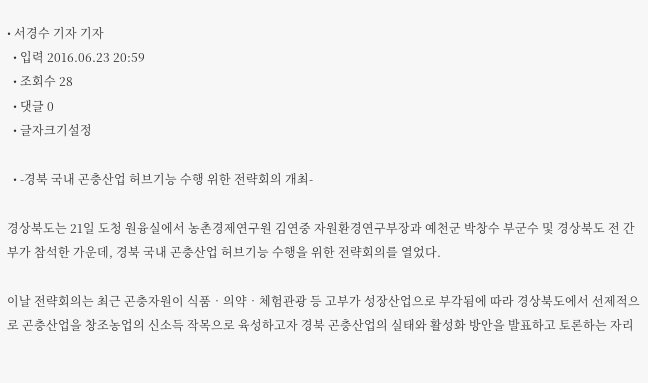• 서경수 기자 기자
  • 입력 2016.06.23 20:59
  • 조회수 28
  • 댓글 0
  • 글자크기설정

  • -경북 국내 곤충산업 허브기능 수행 위한 전략회의 개최-

경상북도는 21일 도청 원융실에서 농촌경제연구원 김연중 자원환경연구부장과 예천군 박창수 부군수 및 경상북도 전 간부가 참석한 가운데, 경북 국내 곤충산업 허브기능 수행을 위한 전략회의를 열었다.

이날 전략회의는 최근 곤충자원이 식품‧의약‧체험관광 등 고부가 성장산업으로 부각됨에 따라 경상북도에서 선제적으로 곤충산업을 창조농업의 신소득 작목으로 육성하고자 경북 곤충산업의 실태와 활성화 방안을 발표하고 토론하는 자리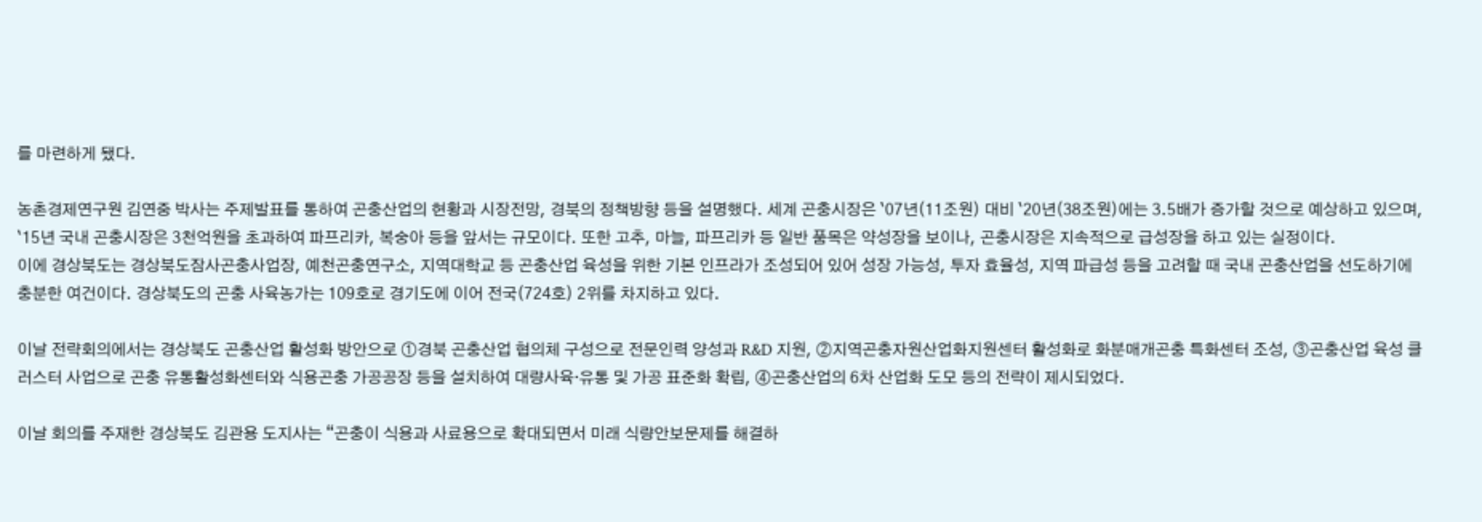를 마련하게 됐다.

농촌경제연구원 김연중 박사는 주제발표를 통하여 곤충산업의 현황과 시장전망, 경북의 정책방향 등을 설명했다. 세계 곤충시장은 `07년(11조원) 대비 `20년(38조원)에는 3.5배가 증가할 것으로 예상하고 있으며,  `15년 국내 곤충시장은 3천억원을 초과하여 파프리카, 복숭아 등을 앞서는 규모이다. 또한 고추, 마늘, 파프리카 등 일반 품목은 약성장을 보이나, 곤충시장은 지속적으로 급성장을 하고 있는 실정이다.
이에 경상북도는 경상북도잠사곤충사업장, 예천곤충연구소, 지역대학교 등 곤충산업 육성을 위한 기본 인프라가 조성되어 있어 성장 가능성, 투자 효율성, 지역 파급성 등을 고려할 때 국내 곤충산업을 선도하기에 충분한 여건이다. 경상북도의 곤충 사육농가는 109호로 경기도에 이어 전국(724호) 2위를 차지하고 있다.

이날 전략회의에서는 경상북도 곤충산업 활성화 방안으로 ①경북 곤충산업 협의체 구성으로 전문인력 양성과 R&D 지원, ②지역곤충자원산업화지원센터 활성화로 화분매개곤충 특화센터 조성, ③곤충산업 육성 클러스터 사업으로 곤충 유통활성화센터와 식용곤충 가공공장 등을 설치하여 대량사육‧유통 및 가공 표준화 확립, ④곤충산업의 6차 산업화 도모 등의 전략이 제시되었다.

이날 회의를 주재한 경상북도 김관용 도지사는 “곤충이 식용과 사료용으로 확대되면서 미래 식량안보문제를 해결하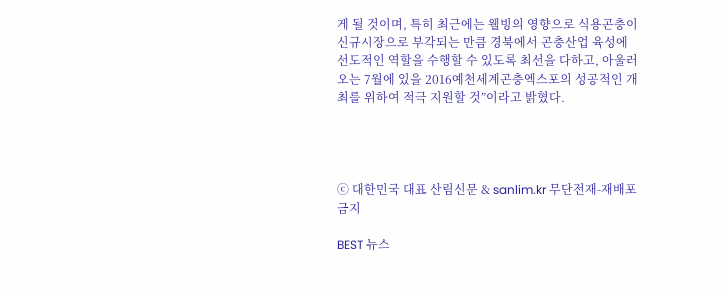게 될 것이며, 특히 최근에는 웰빙의 영향으로 식용곤충이 신규시장으로 부각되는 만큼 경북에서 곤충산업 육성에 선도적인 역할을 수행할 수 있도록 최선을 다하고, 아울러 오는 7월에 있을 2016예천세계곤충엑스포의 성공적인 개최를 위하여 적극 지원할 것”이라고 밝혔다.




ⓒ 대한민국 대표 산림신문 & sanlim.kr 무단전재-재배포금지

BEST 뉴스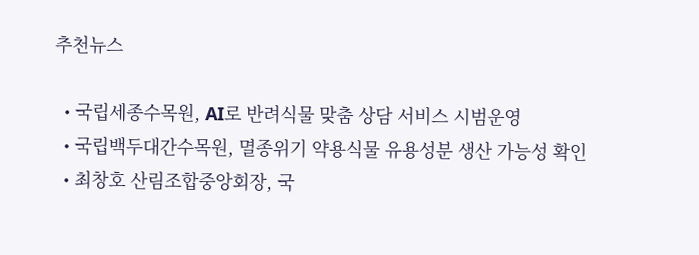추천뉴스

  • 국립세종수목원, AI로 반려식물 맞춤 상담 서비스 시범운영
  • 국립백두대간수목원, 멸종위기 약용식물 유용성분 생산 가능성 확인
  • 최창호 산림조합중앙회장, 국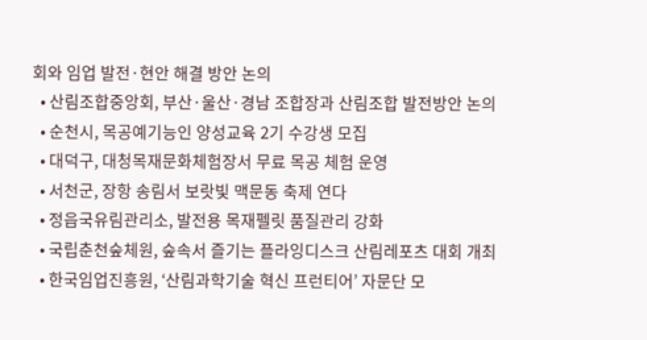회와 임업 발전·현안 해결 방안 논의
  • 산림조합중앙회, 부산·울산·경남 조합장과 산림조합 발전방안 논의
  • 순천시, 목공예기능인 양성교육 2기 수강생 모집
  • 대덕구, 대청목재문화체험장서 무료 목공 체험 운영
  • 서천군, 장항 송림서 보랏빛 맥문동 축제 연다
  • 정읍국유림관리소, 발전용 목재펠릿 품질관리 강화
  • 국립춘천숲체원, 숲속서 즐기는 플라잉디스크 산림레포츠 대회 개최
  • 한국임업진흥원, ‘산림과학기술 혁신 프런티어’ 자문단 모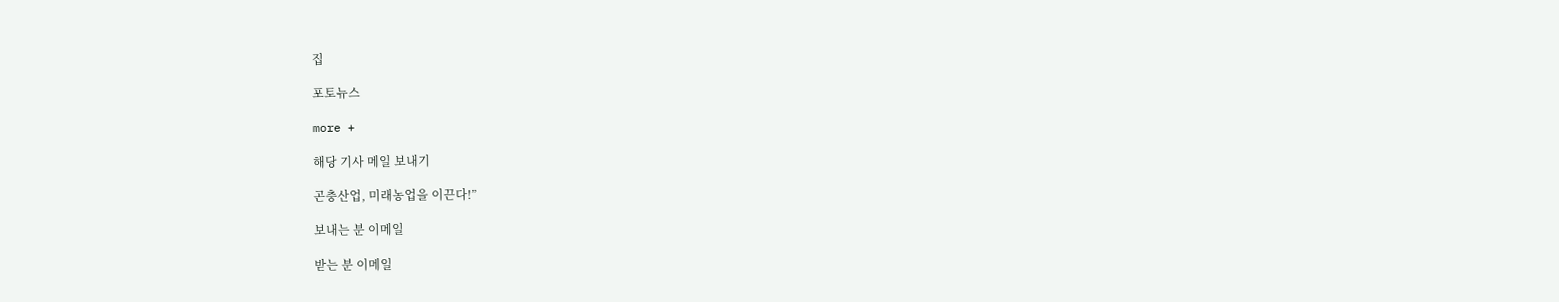집

포토뉴스

more +

해당 기사 메일 보내기

곤충산업, 미래농업을 이끈다!”

보내는 분 이메일

받는 분 이메일